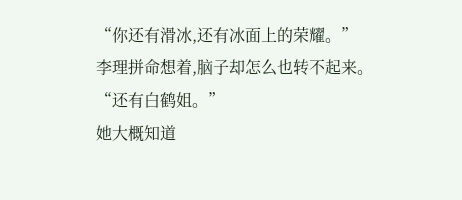“你还有滑冰,还有冰面上的荣耀。”
李理拼命想着,脑子却怎么也转不起来。
“还有白鹤姐。”
她大概知道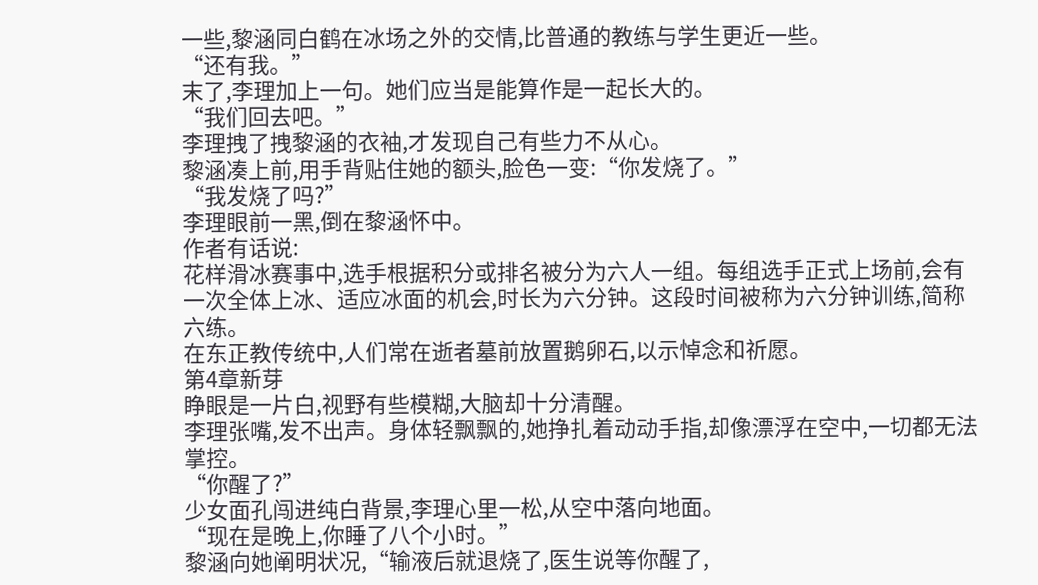一些,黎涵同白鹤在冰场之外的交情,比普通的教练与学生更近一些。
“还有我。”
末了,李理加上一句。她们应当是能算作是一起长大的。
“我们回去吧。”
李理拽了拽黎涵的衣袖,才发现自己有些力不从心。
黎涵凑上前,用手背贴住她的额头,脸色一变:“你发烧了。”
“我发烧了吗?”
李理眼前一黑,倒在黎涵怀中。
作者有话说:
花样滑冰赛事中,选手根据积分或排名被分为六人一组。每组选手正式上场前,会有一次全体上冰、适应冰面的机会,时长为六分钟。这段时间被称为六分钟训练,简称六练。
在东正教传统中,人们常在逝者墓前放置鹅卵石,以示悼念和祈愿。
第4章新芽
睁眼是一片白,视野有些模糊,大脑却十分清醒。
李理张嘴,发不出声。身体轻飘飘的,她挣扎着动动手指,却像漂浮在空中,一切都无法掌控。
“你醒了?”
少女面孔闯进纯白背景,李理心里一松,从空中落向地面。
“现在是晚上,你睡了八个小时。”
黎涵向她阐明状况,“输液后就退烧了,医生说等你醒了,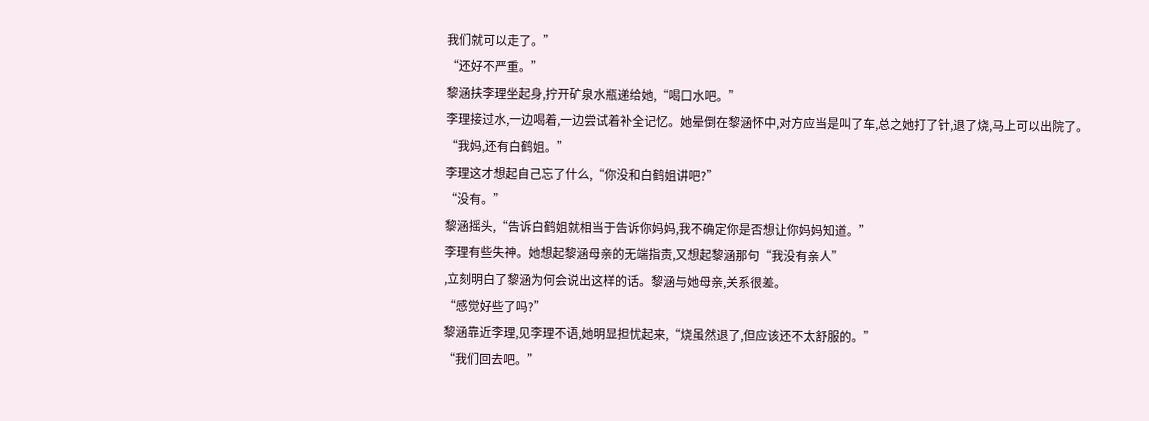我们就可以走了。”
“还好不严重。”
黎涵扶李理坐起身,拧开矿泉水瓶递给她,“喝口水吧。”
李理接过水,一边喝着,一边尝试着补全记忆。她晕倒在黎涵怀中,对方应当是叫了车,总之她打了针,退了烧,马上可以出院了。
“我妈,还有白鹤姐。”
李理这才想起自己忘了什么,“你没和白鹤姐讲吧?”
“没有。”
黎涵摇头,“告诉白鹤姐就相当于告诉你妈妈,我不确定你是否想让你妈妈知道。”
李理有些失神。她想起黎涵母亲的无端指责,又想起黎涵那句“我没有亲人”
,立刻明白了黎涵为何会说出这样的话。黎涵与她母亲,关系很差。
“感觉好些了吗?”
黎涵靠近李理,见李理不语,她明显担忧起来,“烧虽然退了,但应该还不太舒服的。”
“我们回去吧。”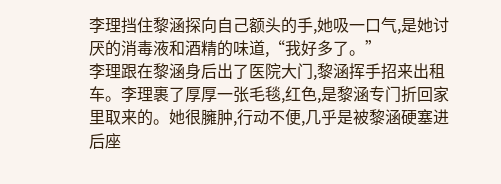李理挡住黎涵探向自己额头的手,她吸一口气,是她讨厌的消毒液和酒精的味道,“我好多了。”
李理跟在黎涵身后出了医院大门,黎涵挥手招来出租车。李理裹了厚厚一张毛毯,红色,是黎涵专门折回家里取来的。她很臃肿,行动不便,几乎是被黎涵硬塞进后座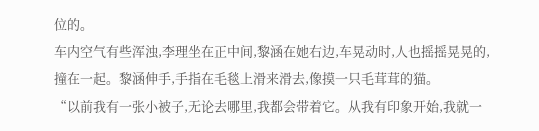位的。
车内空气有些浑浊,李理坐在正中间,黎涵在她右边,车晃动时,人也摇摇晃晃的,撞在一起。黎涵伸手,手指在毛毯上滑来滑去,像摸一只毛茸茸的猫。
“以前我有一张小被子,无论去哪里,我都会带着它。从我有印象开始,我就一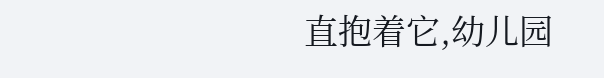直抱着它,幼儿园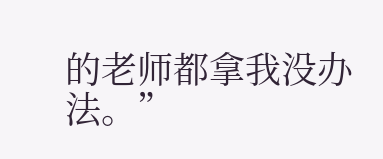的老师都拿我没办法。”